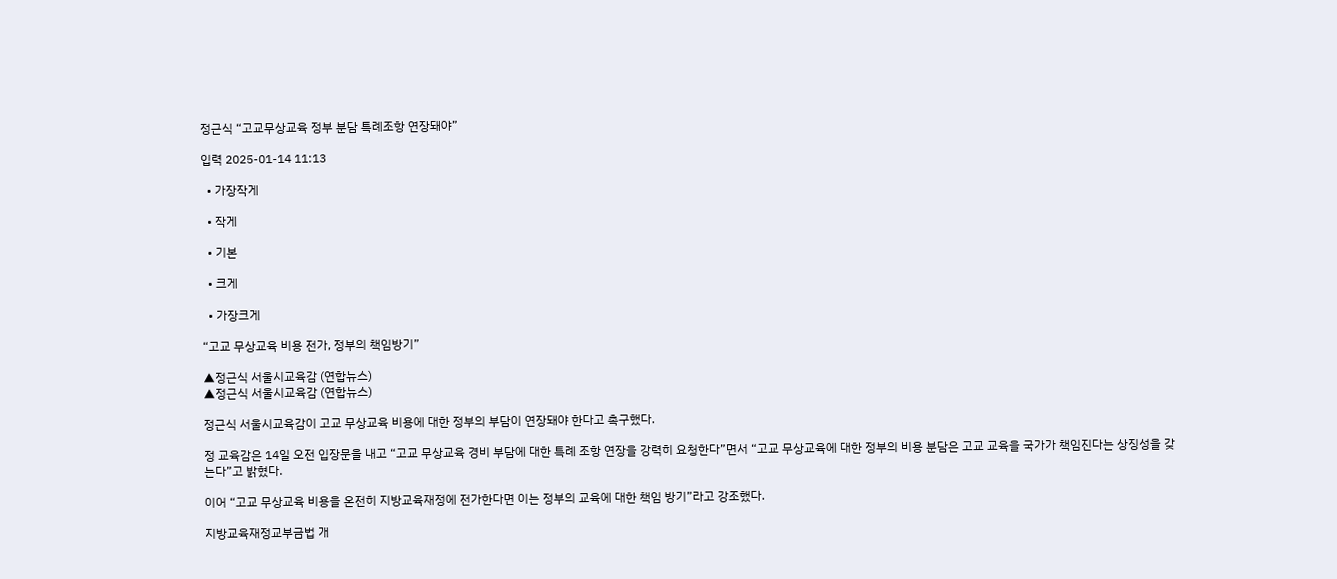정근식 “고교무상교육 정부 분담 특례조항 연장돼야”

입력 2025-01-14 11:13

  • 가장작게

  • 작게

  • 기본

  • 크게

  • 가장크게

“고교 무상교육 비용 전가, 정부의 책임방기”

▲정근식 서울시교육감 (연합뉴스)
▲정근식 서울시교육감 (연합뉴스)

정근식 서울시교육감이 고교 무상교육 비용에 대한 정부의 부담이 연장돼야 한다고 촉구했다.

정 교육감은 14일 오전 입장문을 내고 “고교 무상교육 경비 부담에 대한 특례 조항 연장을 강력히 요청한다”면서 “고교 무상교육에 대한 정부의 비용 분담은 고교 교육을 국가가 책임진다는 상징성을 갖는다”고 밝혔다.

이어 “고교 무상교육 비용을 온전히 지방교육재정에 전가한다면 이는 정부의 교육에 대한 책임 방기”라고 강조했다.

지방교육재정교부금법 개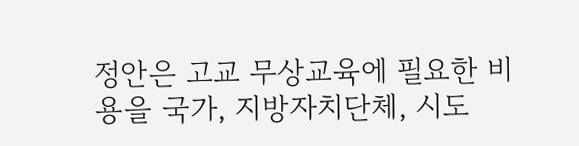정안은 고교 무상교육에 필요한 비용을 국가, 지방자치단체, 시도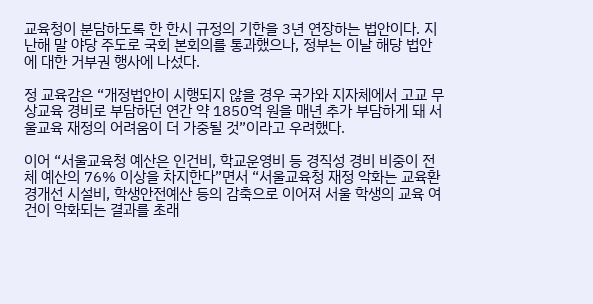교육청이 분담하도록 한 한시 규정의 기한을 3년 연장하는 법안이다. 지난해 말 야당 주도로 국회 본회의를 통과했으나, 정부는 이날 해당 법안에 대한 거부권 행사에 나섰다.

정 교육감은 “개정법안이 시행되지 않을 경우 국가와 지자체에서 고교 무상교육 경비로 부담하던 연간 약 1850억 원을 매년 추가 부담하게 돼 서울교육 재정의 어려움이 더 가중될 것”이라고 우려했다.

이어 “서울교육청 예산은 인건비, 학교운영비 등 경직성 경비 비중이 전체 예산의 76% 이상을 차지한다”면서 “서울교육청 재정 악화는 교육환경개선 시설비, 학생안전예산 등의 감축으로 이어져 서울 학생의 교육 여건이 악화되는 결과를 초래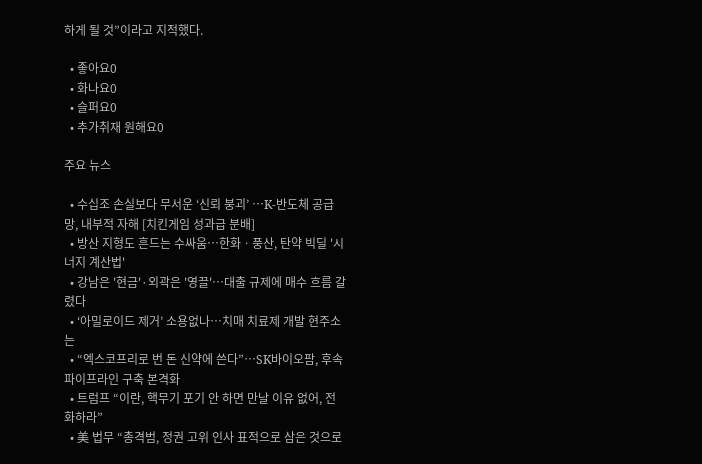하게 될 것”이라고 지적했다.

  • 좋아요0
  • 화나요0
  • 슬퍼요0
  • 추가취재 원해요0

주요 뉴스

  • 수십조 손실보다 무서운 ‘신뢰 붕괴’ ⋯K-반도체 공급망, 내부적 자해 [치킨게임 성과급 분배]
  • 방산 지형도 흔드는 수싸움⋯한화ㆍ풍산, 탄약 빅딜 '시너지 계산법'
  • 강남은 '현금'·외곽은 '영끌'…대출 규제에 매수 흐름 갈렸다
  • ‘아밀로이드 제거’ 소용없나…치매 치료제 개발 현주소는
  • “엑스코프리로 번 돈 신약에 쓴다”…SK바이오팜, 후속 파이프라인 구축 본격화
  • 트럼프 “이란, 핵무기 포기 안 하면 만날 이유 없어, 전화하라”
  • 美 법무 “총격범, 정권 고위 인사 표적으로 삼은 것으로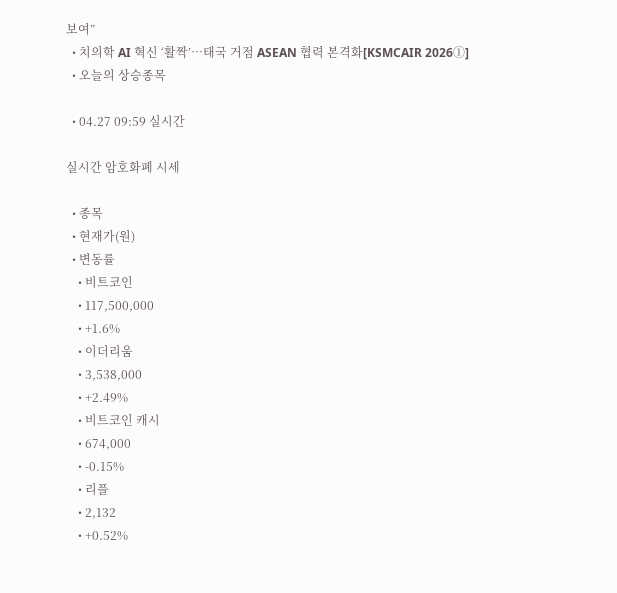보여”
  • 치의학 AI 혁신 ‘활짝’…태국 거점 ASEAN 협력 본격화[KSMCAIR 2026①]
  • 오늘의 상승종목

  • 04.27 09:59 실시간

실시간 암호화폐 시세

  • 종목
  • 현재가(원)
  • 변동률
    • 비트코인
    • 117,500,000
    • +1.6%
    • 이더리움
    • 3,538,000
    • +2.49%
    • 비트코인 캐시
    • 674,000
    • -0.15%
    • 리플
    • 2,132
    • +0.52%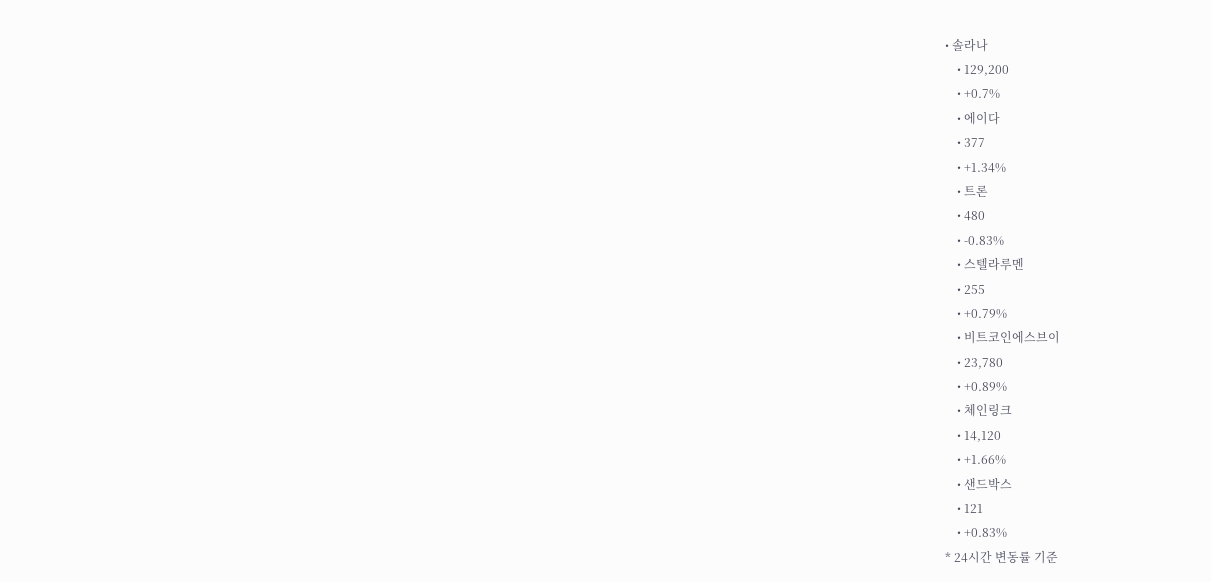• 솔라나
    • 129,200
    • +0.7%
    • 에이다
    • 377
    • +1.34%
    • 트론
    • 480
    • -0.83%
    • 스텔라루멘
    • 255
    • +0.79%
    • 비트코인에스브이
    • 23,780
    • +0.89%
    • 체인링크
    • 14,120
    • +1.66%
    • 샌드박스
    • 121
    • +0.83%
* 24시간 변동률 기준